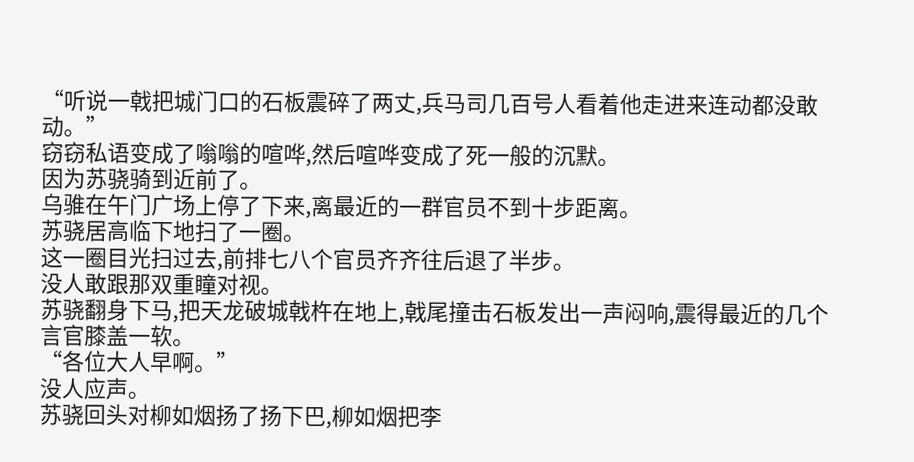“听说一戟把城门口的石板震碎了两丈,兵马司几百号人看着他走进来连动都没敢动。”
窃窃私语变成了嗡嗡的喧哗,然后喧哗变成了死一般的沉默。
因为苏骁骑到近前了。
乌骓在午门广场上停了下来,离最近的一群官员不到十步距离。
苏骁居高临下地扫了一圈。
这一圈目光扫过去,前排七八个官员齐齐往后退了半步。
没人敢跟那双重瞳对视。
苏骁翻身下马,把天龙破城戟杵在地上,戟尾撞击石板发出一声闷响,震得最近的几个言官膝盖一软。
“各位大人早啊。”
没人应声。
苏骁回头对柳如烟扬了扬下巴,柳如烟把李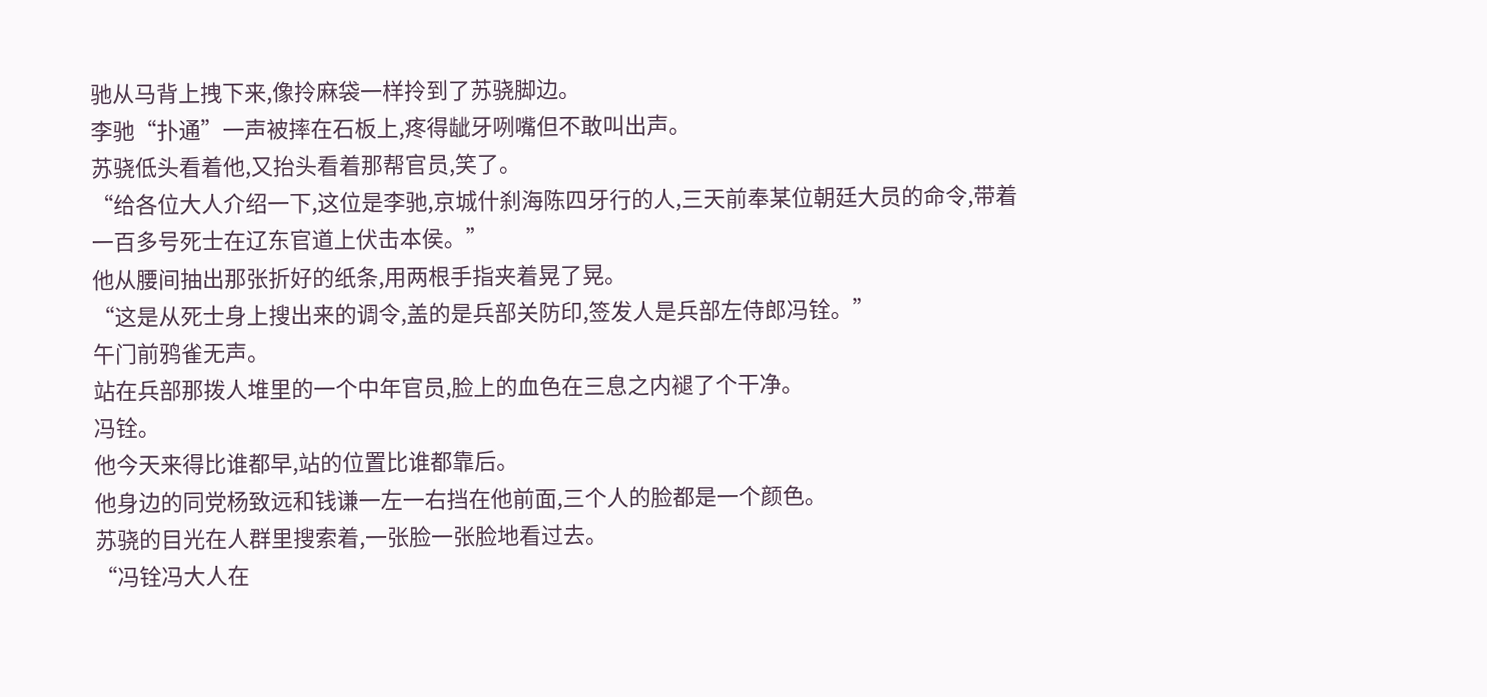驰从马背上拽下来,像拎麻袋一样拎到了苏骁脚边。
李驰“扑通”一声被摔在石板上,疼得龇牙咧嘴但不敢叫出声。
苏骁低头看着他,又抬头看着那帮官员,笑了。
“给各位大人介绍一下,这位是李驰,京城什刹海陈四牙行的人,三天前奉某位朝廷大员的命令,带着一百多号死士在辽东官道上伏击本侯。”
他从腰间抽出那张折好的纸条,用两根手指夹着晃了晃。
“这是从死士身上搜出来的调令,盖的是兵部关防印,签发人是兵部左侍郎冯铨。”
午门前鸦雀无声。
站在兵部那拨人堆里的一个中年官员,脸上的血色在三息之内褪了个干净。
冯铨。
他今天来得比谁都早,站的位置比谁都靠后。
他身边的同党杨致远和钱谦一左一右挡在他前面,三个人的脸都是一个颜色。
苏骁的目光在人群里搜索着,一张脸一张脸地看过去。
“冯铨冯大人在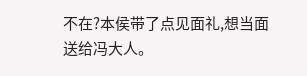不在?本侯带了点见面礼,想当面送给冯大人。